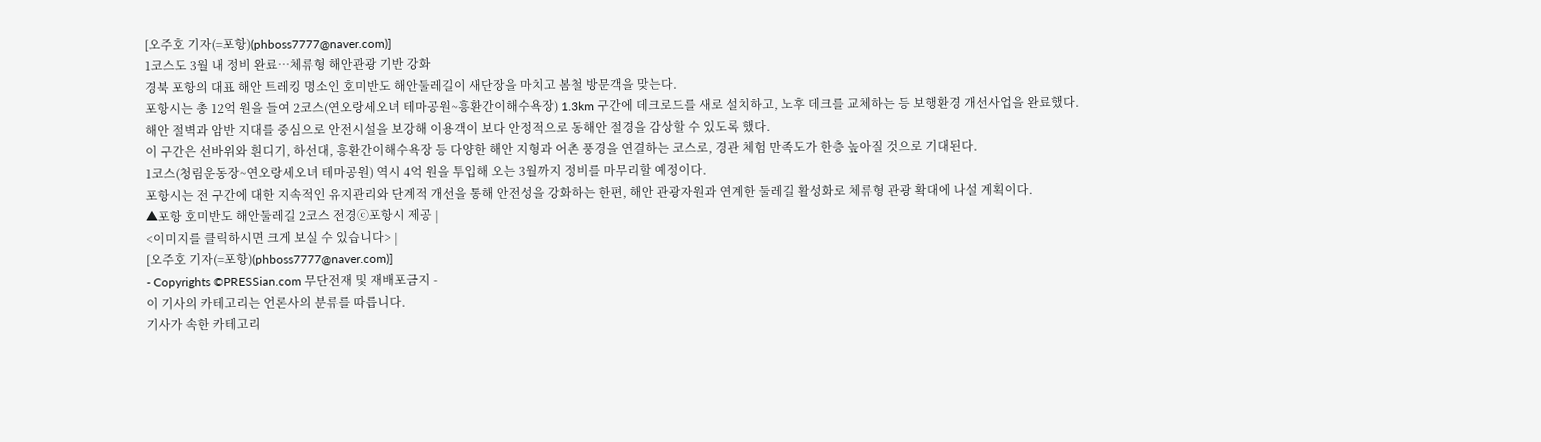[오주호 기자(=포항)(phboss7777@naver.com)]
1코스도 3월 내 정비 완료…체류형 해안관광 기반 강화
경북 포항의 대표 해안 트레킹 명소인 호미반도 해안둘레길이 새단장을 마치고 봄철 방문객을 맞는다.
포항시는 총 12억 원을 들여 2코스(연오랑세오녀 테마공원~흥환간이해수욕장) 1.3km 구간에 데크로드를 새로 설치하고, 노후 데크를 교체하는 등 보행환경 개선사업을 완료했다.
해안 절벽과 암반 지대를 중심으로 안전시설을 보강해 이용객이 보다 안정적으로 동해안 절경을 감상할 수 있도록 했다.
이 구간은 선바위와 흰디기, 하선대, 흥환간이해수욕장 등 다양한 해안 지형과 어촌 풍경을 연결하는 코스로, 경관 체험 만족도가 한층 높아질 것으로 기대된다.
1코스(청림운동장~연오랑세오녀 테마공원) 역시 4억 원을 투입해 오는 3월까지 정비를 마무리할 예정이다.
포항시는 전 구간에 대한 지속적인 유지관리와 단계적 개선을 통해 안전성을 강화하는 한편, 해안 관광자원과 연계한 둘레길 활성화로 체류형 관광 확대에 나설 계획이다.
▲포항 호미반도 해안둘레길 2코스 전경ⓒ포항시 제공 |
<이미지를 클릭하시면 크게 보실 수 있습니다> |
[오주호 기자(=포항)(phboss7777@naver.com)]
- Copyrights ©PRESSian.com 무단전재 및 재배포금지 -
이 기사의 카테고리는 언론사의 분류를 따릅니다.
기사가 속한 카테고리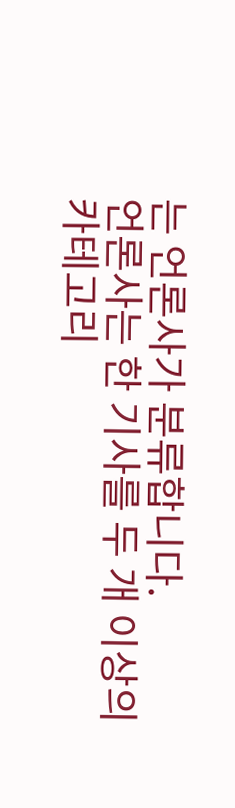는 언론사가 분류합니다.
언론사는 한 기사를 두 개 이상의 카테고리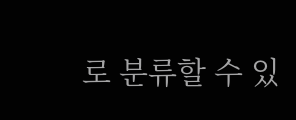로 분류할 수 있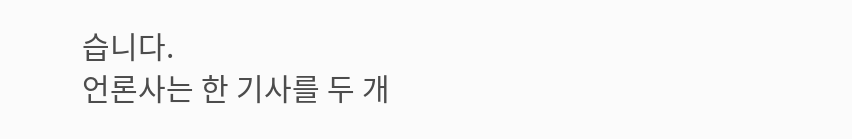습니다.
언론사는 한 기사를 두 개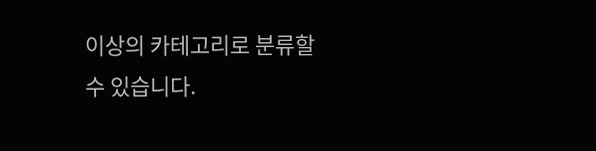이상의 카테고리로 분류할 수 있습니다.